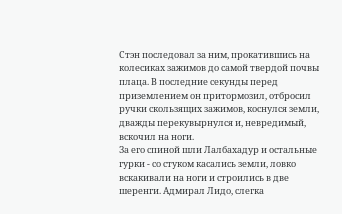Стэн последовал за ним, прокатившись на колесиках зажимов до самой твердой почвы плаца. В последние секунды перед приземлением он притормозил, отбросил ручки скользящих зажимов, коснулся земли, дважды перекувырнулся и, невредимый, вскочил на ноги.
За его спиной шли Лалбахадур и остальные гурки - со стуком касались земли, ловко вскакивали на ноги и строились в две шеренги. Адмирал Лидо, слегка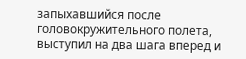запыхавшийся после головокружительного полета, выступил на два шага вперед и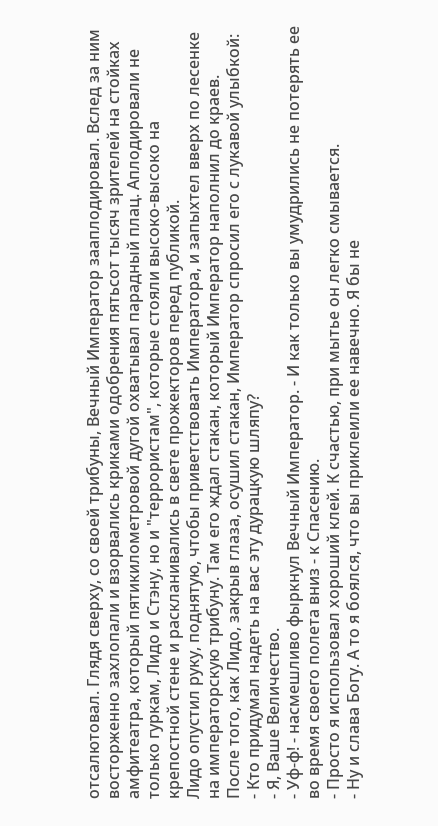отсалютовал. Глядя сверху, со своей трибуны, Вечный Император зааплодировал. Вслед за ним восторженно захлопали и взорвались криками одобрения пятьсот тысяч зрителей на стойках амфитеатра, который пятикилометровой дугой охватывал парадный плац. Аплодировали не только гуркам, Лидо и Стэну, но и "террористам", которые стояли высоко-высоко на крепостной стене и раскланивались в свете прожекторов перед публикой.
Лидо опустил руку, поднятую, чтобы приветствовать Императора, и запыхтел вверх по лесенке на императорскую трибуну. Там его ждал стакан, который Император наполнил до краев. После того, как Лидо, закрыв глаза, осушил стакан, Император спросил его с лукавой улыбкой:
- Кто придумал надеть на вас эту дурацкую шляпу?
- Я, Ваше Величество.
- Уф-ф! - насмешливо фыркнул Вечный Император. - И как только вы умудрились не потерять ее во время своего полета вниз - к Спасению.
- Просто я использовал хороший клей. К счастью, при мытье он легко смывается.
- Ну и слава Богу. А то я боялся, что вы приклеили ее навечно. Я бы не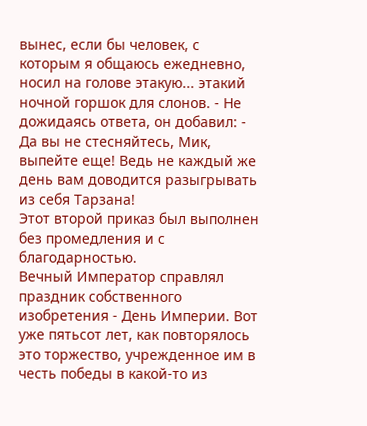вынес, если бы человек, с которым я общаюсь ежедневно, носил на голове этакую... этакий ночной горшок для слонов. - Не дожидаясь ответа, он добавил: - Да вы не стесняйтесь, Мик, выпейте еще! Ведь не каждый же день вам доводится разыгрывать из себя Тарзана!
Этот второй приказ был выполнен без промедления и с благодарностью.
Вечный Император справлял праздник собственного изобретения - День Империи. Вот уже пятьсот лет, как повторялось это торжество, учрежденное им в честь победы в какой-то из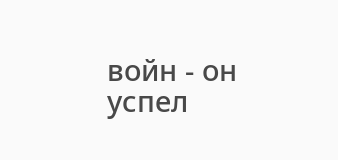войн - он успел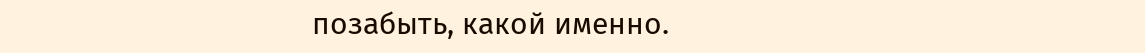позабыть, какой именно.